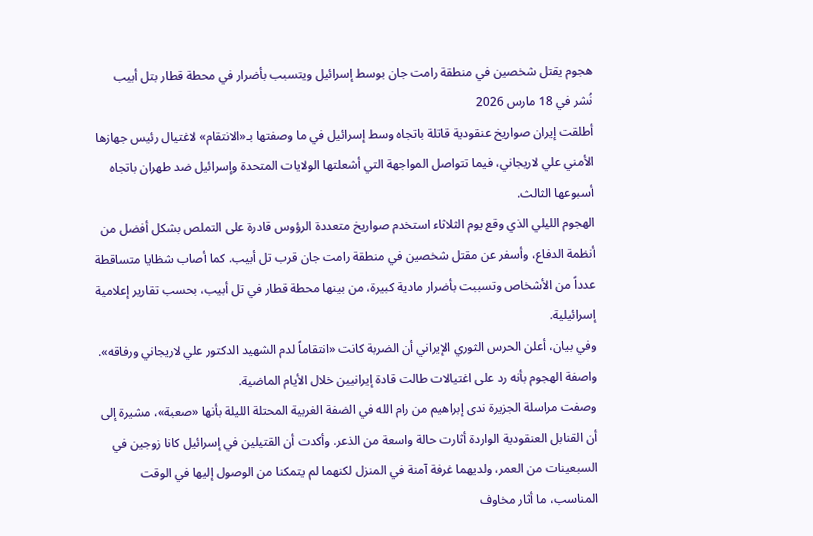هجوم يقتل شخصين في منطقة رامت جان بوسط إسرائيل ويتسبب بأضرار في محطة قطار بتل أبيب
نُشر في 18 مارس 2026
أطلقت إيران صواريخ عنقودية قاتلة باتجاه وسط إسرائيل في ما وصفتها بـ«الانتقام» لاغتيال رئيس جهازها الأمني علي لاريجاني، فيما تتواصل المواجهة التي أشعلتها الولايات المتحدة وإسرائيل ضد طهران باتجاه أسبوعها الثالث.
الهجوم الليلي الذي وقع يوم الثلاثاء استخدم صواريخ متعددة الرؤوس قادرة على التملص بشكل أفضل من أنظمة الدفاع، وأسفر عن مقتل شخصين في منطقة رامت جان قرب تل أبيب. كما أصاب شظايا متساقطة عدداً من الأشخاص وتسببت بأضرار مادية كبيرة، من بينها محطة قطار في تل أبيب، بحسب تقارير إعلامية إسرائيلية.
وفي بيان، أعلن الحرس الثوري الإيراني أن الضربة كانت «انتقاماً لدم الشهيد الدكتور علي لاريجاني ورفاقه». واصفة الهجوم بأنه رد على اغتيالات طالت قادة إيرانيين خلال الأيام الماضية.
وصفت مراسلة الجزيرة ندى إبراهيم من رام الله في الضفة الغربية المحتلة الليلة بأنها «صعبة»، مشيرة إلى أن القنابل العنقودية الواردة أثارت حالة واسعة من الذعر. وأكدت أن القتيلين في إسرائيل كانا زوجين في السبعينات من العمر، ولديهما غرفة آمنة في المنزل لكنهما لم يتمكنا من الوصول إليها في الوقت المناسب، ما أثار مخاوف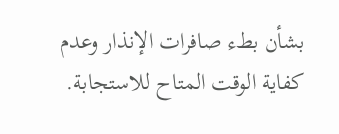بشأن بطء صافرات الإنذار وعدم كفاية الوقت المتاح للاستجابة.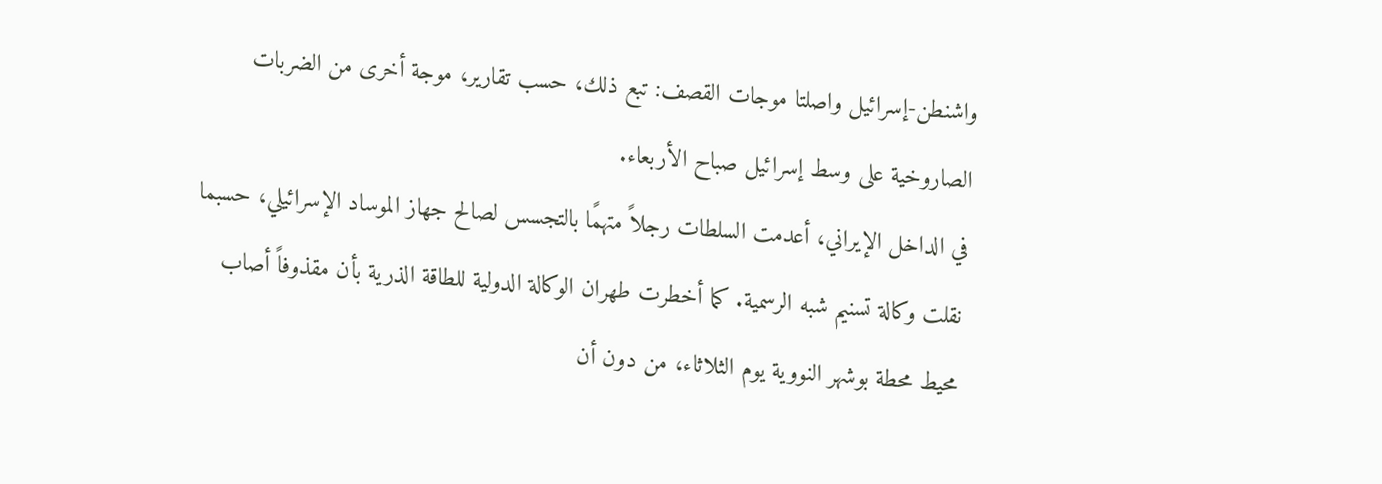واشنطن-إسرائيل واصلتا موجات القصف: تبع ذلك، حسب تقارير، موجة أخرى من الضربات الصاروخية على وسط إسرائيل صباح الأربعاء.
في الداخل الإيراني، أعدمت السلطات رجلاً متهمًا بالتجسس لصالح جهاز الموساد الإسرائيلي، حسبما نقلت وكالة تسنيم شبه الرسمية. كما أخطرت طهران الوكالة الدولية للطاقة الذرية بأن مقذوفاً أصاب محيط محطة بوشهر النووية يوم الثلاثاء، من دون أن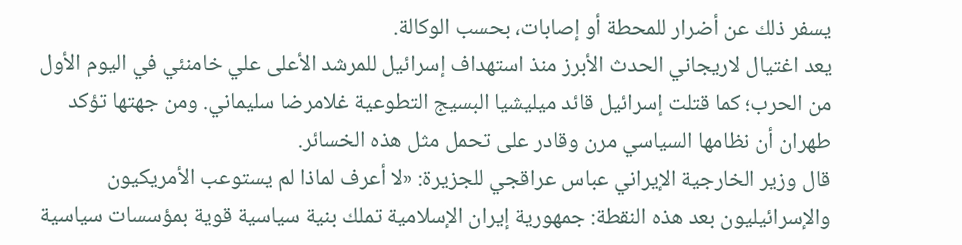يسفر ذلك عن أضرار للمحطة أو إصابات، بحسب الوكالة.
يعد اغتيال لاريجاني الحدث الأبرز منذ استهداف إسرائيل للمرشد الأعلى علي خامنئي في اليوم الأول من الحرب؛ كما قتلت إسرائيل قائد ميليشيا البسيج التطوعية غلامرضا سليماني. ومن جهتها تؤكد طهران أن نظامها السياسي مرن وقادر على تحمل مثل هذه الخسائر.
قال وزير الخارجية الإيراني عباس عراقجي للجزيرة: «لا أعرف لماذا لم يستوعب الأمريكيون والإسرائيليون بعد هذه النقطة: جمهورية إيران الإسلامية تملك بنية سياسية قوية بمؤسسات سياسية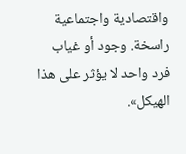واقتصادية واجتماعية راسخة. وجود أو غياب فرد واحد لا يؤثر على هذا الهيكل».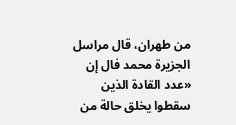من طهران، قال مراسل الجزيرة محمد فال إن «عدد القادة الذين سقطوا يخلق حالة من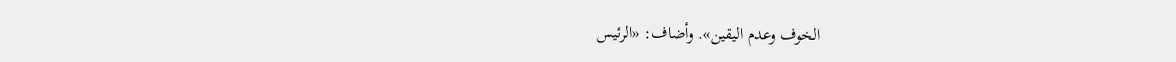الخوف وعدم اليقين». وأضاف: «الرئيس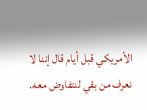الأمريكي قبل أيام قال إننا لا نعرف من بقي لنتفاوض معه.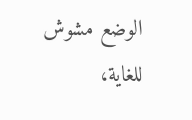الوضع مشوش للغاية،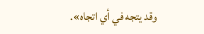وقد يتجه في أي اتجاه».